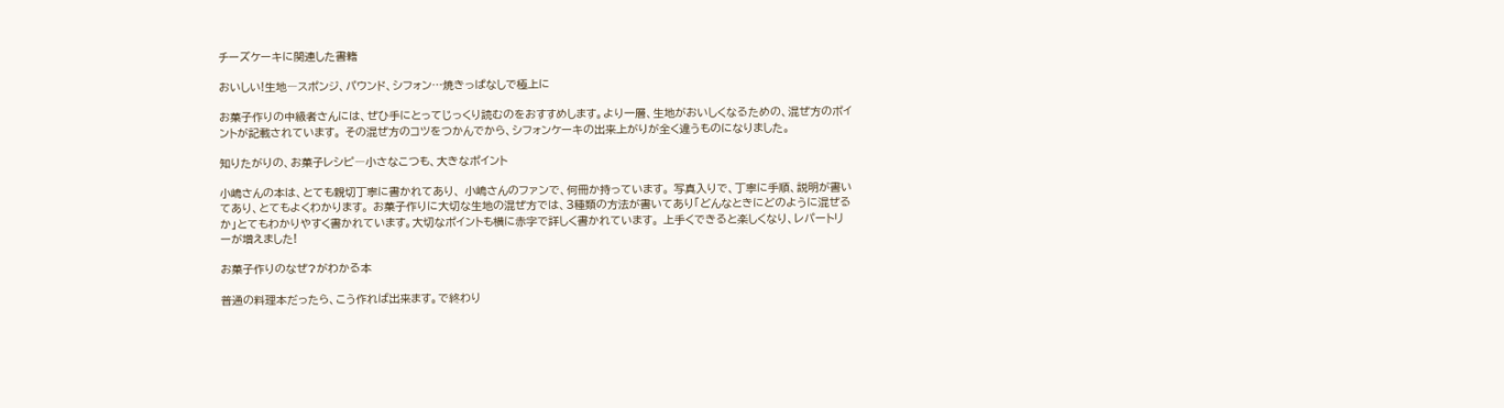チーズケーキに関連した書籍

おいしい!生地―スポンジ、パウンド、シフォン…焼きっぱなしで極上に

お菓子作りの中級者さんには、ぜひ手にとってじっくり読むのをおすすめします。より一層、生地がおいしくなるための、混ぜ方のポイントが記載されています。 その混ぜ方のコツをつかんでから、シフォンケーキの出来上がりが全く違うものになりました。

知りたがりの、お菓子レシピ―小さなこつも、大きなポイント

小嶋さんの本は、とても親切丁寧に書かれてあり、 小嶋さんのファンで、何冊か持っています。 写真入りで、丁寧に手順、説明が書いてあり、とてもよくわかります。 お菓子作りに大切な生地の混ぜ方では、3種類の方法が書いてあり「どんなときにどのように混ぜるか」とてもわかりやすく書かれています。大切なポイントも横に赤字で詳しく書かれています。 上手くできると楽しくなり、レパートリーが増えました!

お菓子作りのなぜ?がわかる本

普通の料理本だったら、こう作れば出来ます。で終わり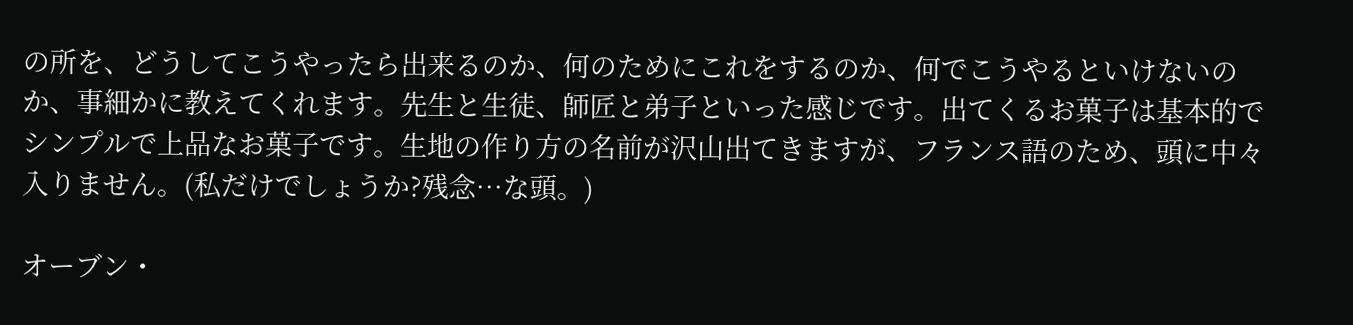の所を、どうしてこうやったら出来るのか、何のためにこれをするのか、何でこうやるといけないのか、事細かに教えてくれます。先生と生徒、師匠と弟子といった感じです。出てくるお菓子は基本的でシンプルで上品なお菓子です。生地の作り方の名前が沢山出てきますが、フランス語のため、頭に中々入りません。(私だけでしょうか?残念…な頭。)

オーブン・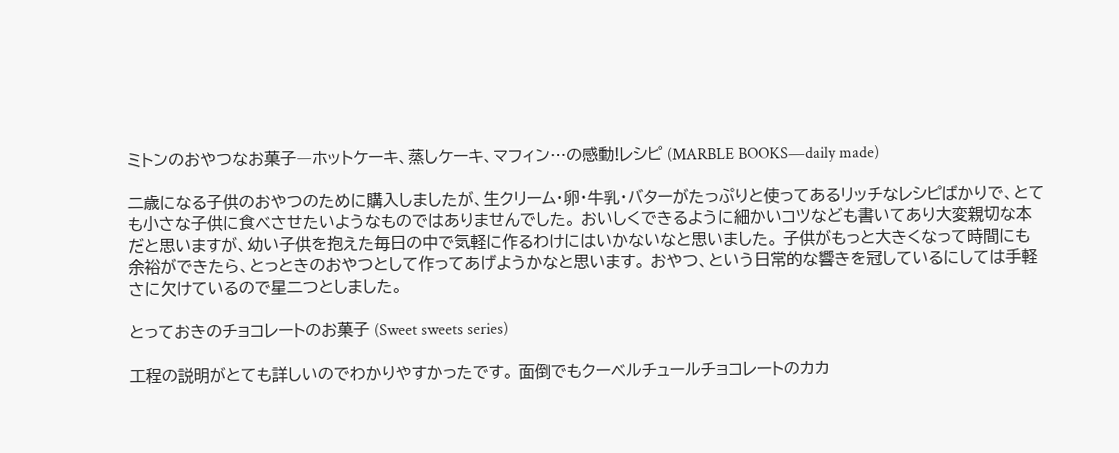ミトンのおやつなお菓子―ホットケーキ、蒸しケーキ、マフィン…の感動!レシピ (MARBLE BOOKS―daily made)

二歳になる子供のおやつのために購入しましたが、生クリーム・卵・牛乳・バターがたっぷりと使ってあるリッチなレシピばかりで、とても小さな子供に食べさせたいようなものではありませんでした。 おいしくできるように細かいコツなども書いてあり大変親切な本だと思いますが、幼い子供を抱えた毎日の中で気軽に作るわけにはいかないなと思いました。 子供がもっと大きくなって時間にも余裕ができたら、とっときのおやつとして作ってあげようかなと思います。 おやつ、という日常的な響きを冠しているにしては手軽さに欠けているので星二つとしました。

とっておきのチョコレートのお菓子 (Sweet sweets series)

工程の説明がとても詳しいのでわかりやすかったです。 面倒でもクーベルチュールチョコレートのカカ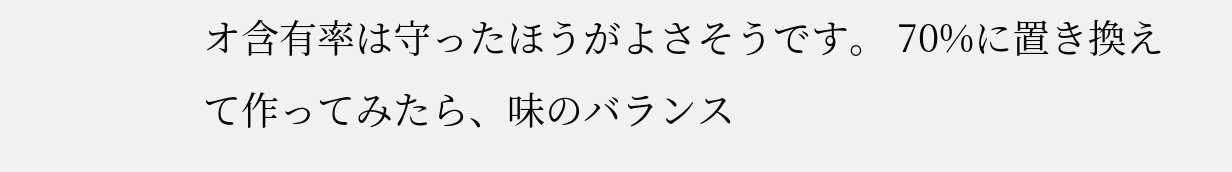オ含有率は守ったほうがよさそうです。 70%に置き換えて作ってみたら、味のバランス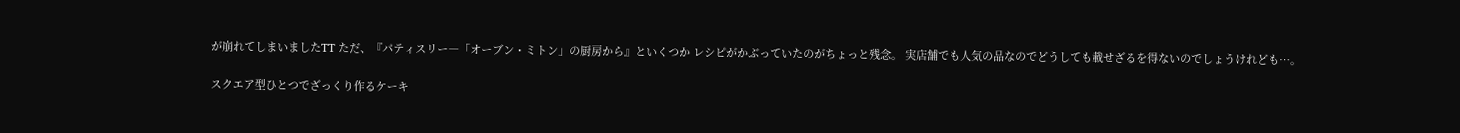が崩れてしまいましたTT ただ、『パティスリー―「オーブン・ミトン」の厨房から』といくつか レシピがかぶっていたのがちょっと残念。 実店舗でも人気の品なのでどうしても載せざるを得ないのでしょうけれども…。

スクエア型ひとつでざっくり作るケーキ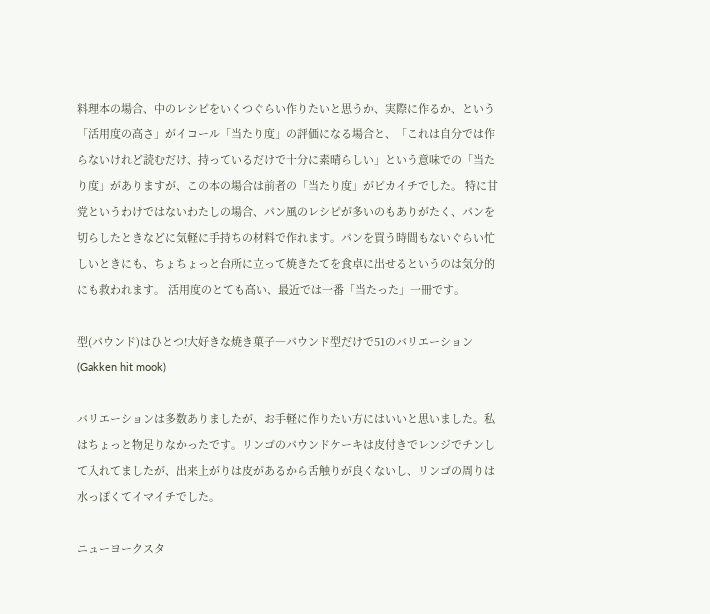料理本の場合、中のレシピをいくつぐらい作りたいと思うか、実際に作るか、という「活用度の高さ」がイコール「当たり度」の評価になる場合と、「これは自分では作らないけれど読むだけ、持っているだけで十分に素晴らしい」という意味での「当たり度」がありますが、この本の場合は前者の「当たり度」がピカイチでした。 特に甘党というわけではないわたしの場合、パン風のレシピが多いのもありがたく、パンを切らしたときなどに気軽に手持ちの材料で作れます。パンを買う時間もないぐらい忙しいときにも、ちょちょっと台所に立って焼きたてを食卓に出せるというのは気分的にも救われます。 活用度のとても高い、最近では一番「当たった」一冊です。

型(パウンド)はひとつ!大好きな焼き菓子―パウンド型だけで51のバリエーション (Gakken hit mook)

バリエーションは多数ありましたが、お手軽に作りたい方にはいいと思いました。私はちょっと物足りなかったです。リンゴのパウンドケーキは皮付きでレンジでチンして入れてましたが、出来上がりは皮があるから舌触りが良くないし、リンゴの周りは水っぽくてイマイチでした。

ニューヨークスタ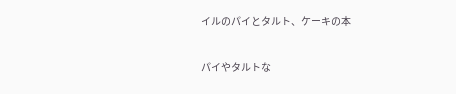イルのパイとタルト、ケーキの本

パイやタルトな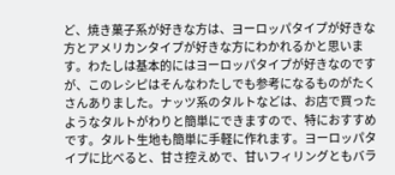ど、焼き菓子系が好きな方は、ヨーロッパタイプが好きな方とアメリカンタイプが好きな方にわかれるかと思います。わたしは基本的にはヨーロッパタイプが好きなのですが、このレシピはそんなわたしでも参考になるものがたくさんありました。ナッツ系のタルトなどは、お店で買ったようなタルトがわりと簡単にできますので、特におすすめです。タルト生地も簡単に手軽に作れます。ヨーロッパタイプに比べると、甘さ控えめで、甘いフィリングともバラ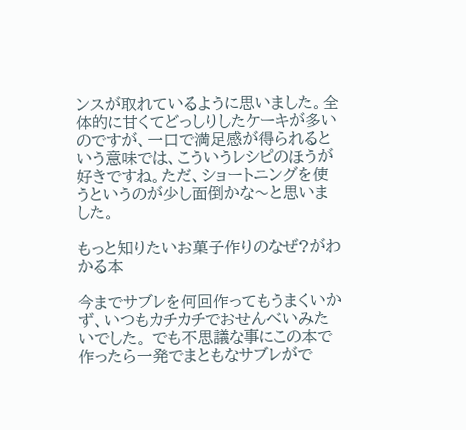ンスが取れているように思いました。全体的に甘くてどっしりしたケーキが多いのですが、一口で満足感が得られるという意味では、こういうレシピのほうが好きですね。ただ、ショートニングを使うというのが少し面倒かな〜と思いました。

もっと知りたいお菓子作りのなぜ?がわかる本

今までサブレを何回作ってもうまくいかず、いつもカチカチでおせんべいみたいでした。 でも不思議な事にこの本で作ったら一発でまともなサブレがで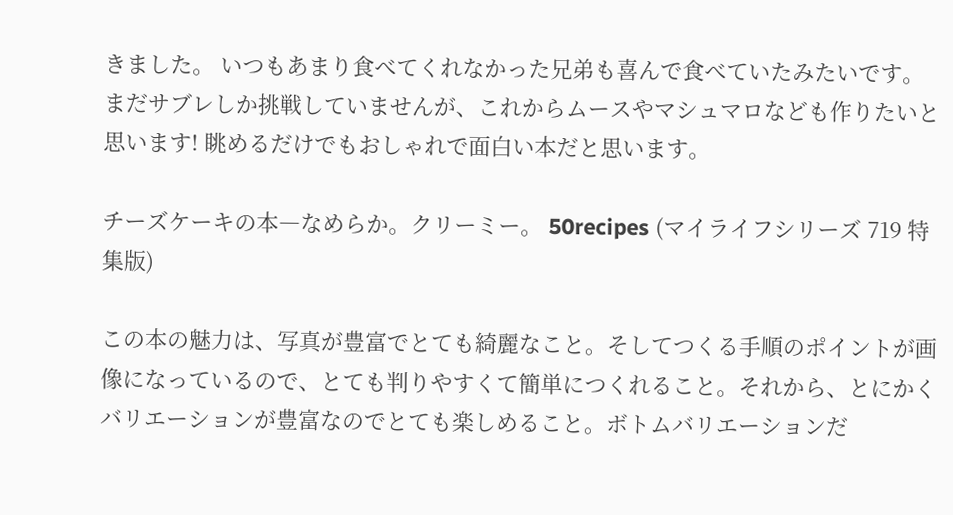きました。 いつもあまり食べてくれなかった兄弟も喜んで食べていたみたいです。 まだサブレしか挑戦していませんが、これからムースやマシュマロなども作りたいと思います! 眺めるだけでもおしゃれで面白い本だと思います。

チーズケーキの本―なめらか。クリーミー。 50recipes (マイライフシリーズ 719 特集版)

この本の魅力は、写真が豊富でとても綺麗なこと。そしてつくる手順のポイントが画像になっているので、とても判りやすくて簡単につくれること。それから、とにかくバリエーションが豊富なのでとても楽しめること。ボトムバリエーションだ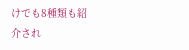けでも8種類も紹介され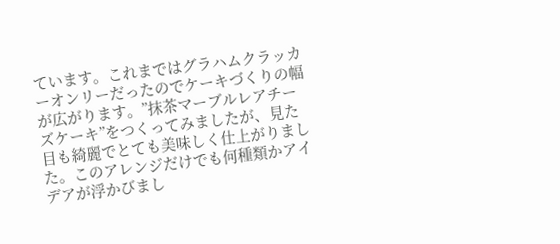ています。これまではグラハムクラッカーオンリーだったのでケーキづくりの幅が広がります。”抹茶マーブルレアチーズケーキ”をつくってみましたが、見た目も綺麗でとても美味しく仕上がりました。このアレンジだけでも何種類かアイデアが浮かびまし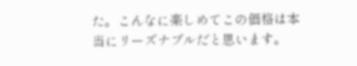た。こんなに楽しめてこの価格は本当にリーズナブルだと思います。